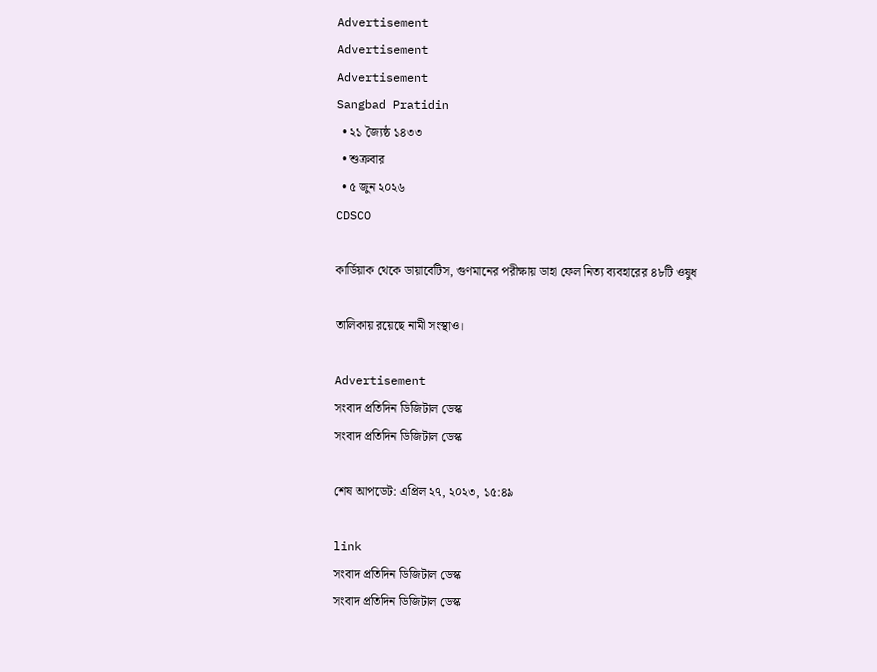Advertisement
Advertisement
Advertisement
Sangbad Pratidin
  • ২১ জ্যৈষ্ঠ ১৪৩৩
  • শুক্রবার
  • ৫ জুন ২০২৬
CDSCO

কার্ডিয়াক থেকে ডায়াবেটিস, গুণমানের পরীক্ষায় ডাহা ফেল নিত্য ব্যবহারের ৪৮টি ওষুধ

তালিকায় রয়েছে নামী সংস্থাও।

Advertisement
সংবাদ প্রতিদিন ডিজিটাল ডেস্ক
সংবাদ প্রতিদিন ডিজিটাল ডেস্ক

শেষ আপডেট: এপ্রিল ২৭, ২০২৩, ১৫:৪৯

link
সংবাদ প্রতিদিন ডিজিটাল ডেস্ক
সংবাদ প্রতিদিন ডিজিটাল ডেস্ক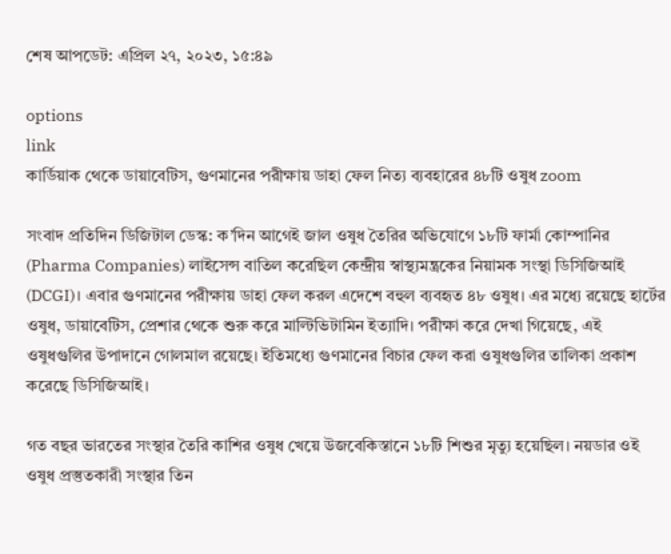শেষ আপডেট: এপ্রিল ২৭, ২০২৩, ১৫:৪৯

options
link
কার্ডিয়াক থেকে ডায়াবেটিস, গুণমানের পরীক্ষায় ডাহা ফেল নিত্য ব্যবহারের ৪৮টি ওষুধ zoom

সংবাদ প্রতিদিন ডিজিটাল ডেস্ক: ক’দিন আগেই জাল ওষুধ তৈরির অভিযোগে ১৮টি ফার্মা কোম্পানির (Pharma Companies) লাইসেন্স বাতিল করেছিল কেন্দ্রীয় স্বাস্থ্যমন্ত্রকের নিয়ামক সংস্থা ডিসিজিআই (DCGI)। এবার গুণমানের পরীক্ষায় ডাহা ফেল করল এদেশে বহুল ব্যবহৃত ৪৮ ওষুধ। এর মধ্যে রয়েছে হার্টের ওষুধ, ডায়াবেটিস, প্রেশার থেকে শুরু করে মাল্টিভিটামিন ইত্যাদি। পরীক্ষা করে দেখা গিয়েছে, এই ওষুধগুলির উপাদানে গোলমাল রয়েছে। ইতিমধ্যে গুণমানের বিচার ফেল করা ওষুধগুলির তালিকা প্রকাশ করেছে ডিসিজিআই।

গত বছর ভারতের সংস্থার তৈরি কাশির ওষুধ খেয়ে উজবেকিস্তানে ১৮টি শিশুর মৃত্যু হয়েছিল। নয়ডার ওই ওষুধ প্রস্তুতকারী সংস্থার তিন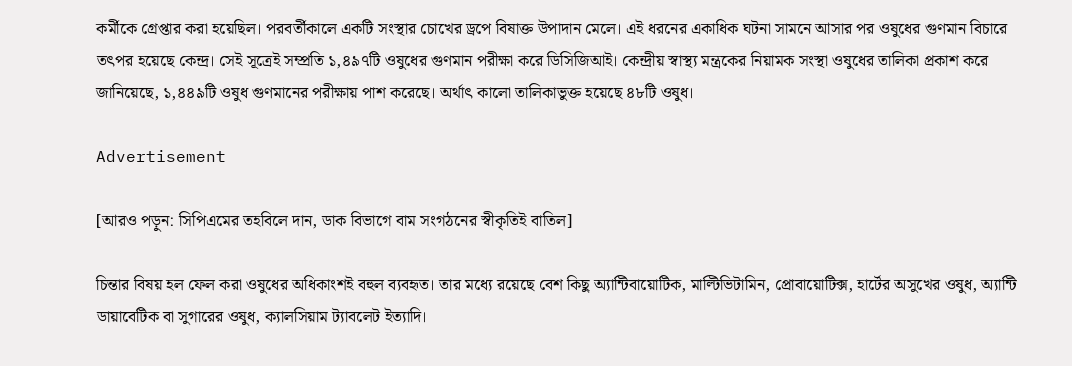কর্মীকে গ্রেপ্তার করা হয়েছিল। পরবর্তীকালে একটি সংস্থার চোখের ড্রপে বিষাক্ত উপাদান মেলে। এই ধরনের একাধিক ঘটনা সামনে আসার পর ওষুধের গুণমান বিচারে তৎপর হয়েছে কেন্দ্র। সেই সূত্রেই সম্প্রতি ১,৪৯৭টি ওষুধের গুণমান পরীক্ষা করে ডিসিজিআই। কেন্দ্রীয় স্বাস্থ্য মন্ত্রকের নিয়ামক সংস্থা ওষুধের তালিকা প্রকাশ করে জানিয়েছে, ১,৪৪৯টি ওষুধ গুণমানের পরীক্ষায় পাশ করেছে। অর্থাৎ কালো তালিকাভুক্ত হয়েছে ৪৮টি ওষুধ।

Advertisement

[আরও পড়ুন: সিপিএমের তহবিলে দান, ডাক বিভাগে বাম সংগঠনের স্বীকৃতিই বাতিল]

চিন্তার বিষয় হল ফেল করা ওষুধের অধিকাংশই বহুল ব্যবহৃত। তার মধ্যে রয়েছে বেশ কিছু অ্যান্টিবায়োটিক, মাল্টিভিটামিন, প্রোবায়োটিক্স, হার্টের অসুখের ওষুধ, অ্যান্টি ডায়াবেটিক বা সুগারের ওষুধ, ক্যালসিয়াম ট্যাবলেট ইত্যাদি।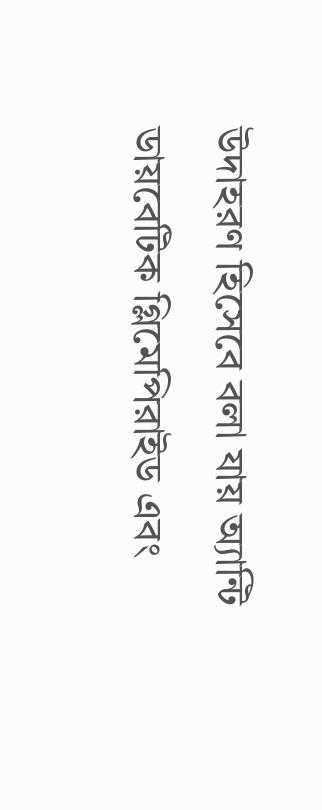উদাহরণ হিসেবে বলা যায় অ্যান্টি ডায়বেটিক গ্লিমেপিরাইড এবং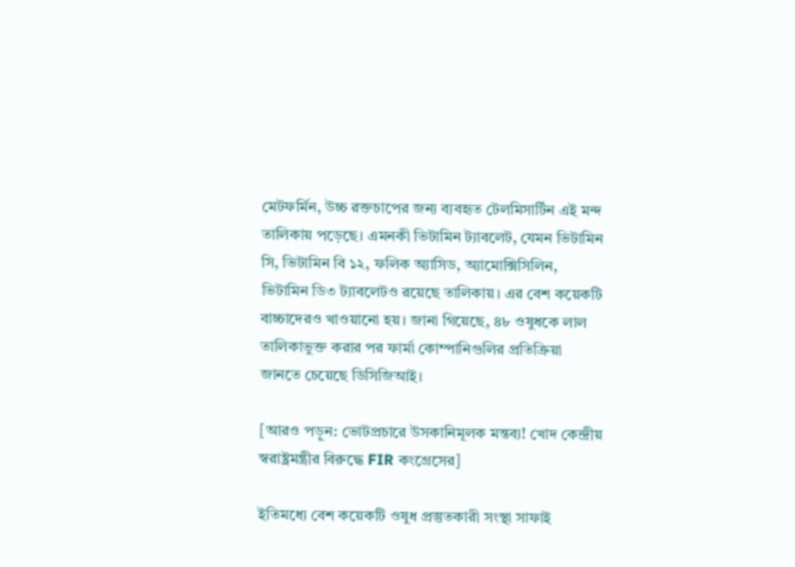মেটফর্মিন, উচ্চ রক্তচাপের জন্য ব্যবহৃত টেলমিসার্টিন এই মন্দ তালিকায় পড়েছে। এমনকী ভিটামিন ট্যাবলেট, যেমন ভিটামিন সি, ভিটামিন বি ১২, ফলিক অ্যাসিড, অ্যামোক্সিসিলিন, ভিটামিন ডি৩ ট্যাবলেটও রয়েছে তালিকায়। এর বেশ কয়েকটি বাচ্চাদেরও খাওয়ানো হয়। জানা গিয়েছে, ৪৮ ওষুধকে লাল তালিকাভুক্ত করার পর ফার্মা কোম্পানিগুলির প্রতিক্রিয়া জানতে চেয়েছে ডিসিজিআই।

[আরও পড়ুন: ভোটপ্রচারে উসকানিমূলক মন্তব্য! খোদ কেন্দ্রীয় স্বরাষ্ট্রমন্ত্রীর বিরুদ্ধে FIR কংগ্রেসের]

ইতিমধ্যে বেশ কয়েকটি ওষুধ প্রস্তুতকারী সংস্থা সাফাই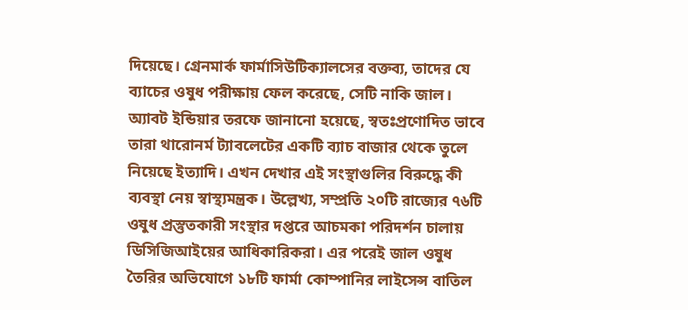দিয়েছে। গ্রেনমার্ক ফার্মাসিউটিক্যালসের বক্তব্য, তাদের যে ব্যাচের ওষুধ পরীক্ষায় ফেল করেছে, সেটি নাকি জাল। অ্যাবট ইন্ডিয়ার তরফে জানানো হয়েছে, স্বতঃপ্রণোদিত ভাবে তারা থারোনর্ম ট্যাবলেটের একটি ব্যাচ বাজার থেকে তুলে নিয়েছে ইত্যাদি। এখন দেখার এই সংস্থাগুলির বিরুদ্ধে কী ব্যবস্থা নেয় স্বাস্থ্যমন্ত্রক। উল্লেখ্য, সম্প্রতি ২০টি রাজ্যের ৭৬টি ওষুধ প্রস্তুতকারী সংস্থার দপ্তরে আচমকা পরিদর্শন চালায় ডিসিজিআইয়ের আধিকারিকরা। এর পরেই জাল ওষুধ তৈরির অভিযোগে ১৮টি ফার্মা কোম্পানির লাইসেন্স বাতিল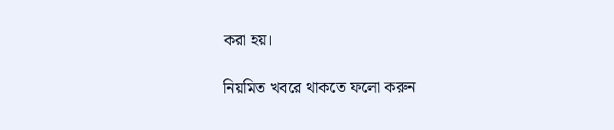করা হয়।

নিয়মিত খবরে থাকতে ফলো করুন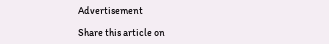Advertisement

Share this article on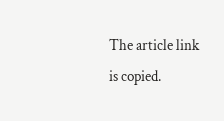The article link is copied.